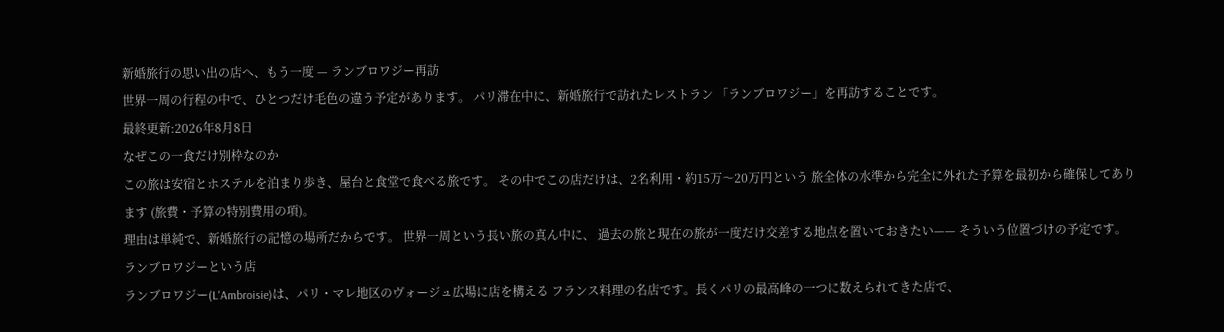新婚旅行の思い出の店へ、もう一度 — ランブロワジー再訪
世界一周の行程の中で、ひとつだけ毛色の違う予定があります。 パリ滞在中に、新婚旅行で訪れたレストラン 「ランブロワジー」を再訪することです。
最終更新:2026年8月8日
なぜこの一食だけ別枠なのか
この旅は安宿とホステルを泊まり歩き、屋台と食堂で食べる旅です。 その中でこの店だけは、2名利用・約15万〜20万円という 旅全体の水準から完全に外れた予算を最初から確保してあります (旅費・予算の特別費用の項)。
理由は単純で、新婚旅行の記憶の場所だからです。 世界一周という長い旅の真ん中に、 過去の旅と現在の旅が一度だけ交差する地点を置いておきたい—— そういう位置づけの予定です。
ランブロワジーという店
ランブロワジー(L'Ambroisie)は、パリ・マレ地区のヴォージュ広場に店を構える フランス料理の名店です。長くパリの最高峰の一つに数えられてきた店で、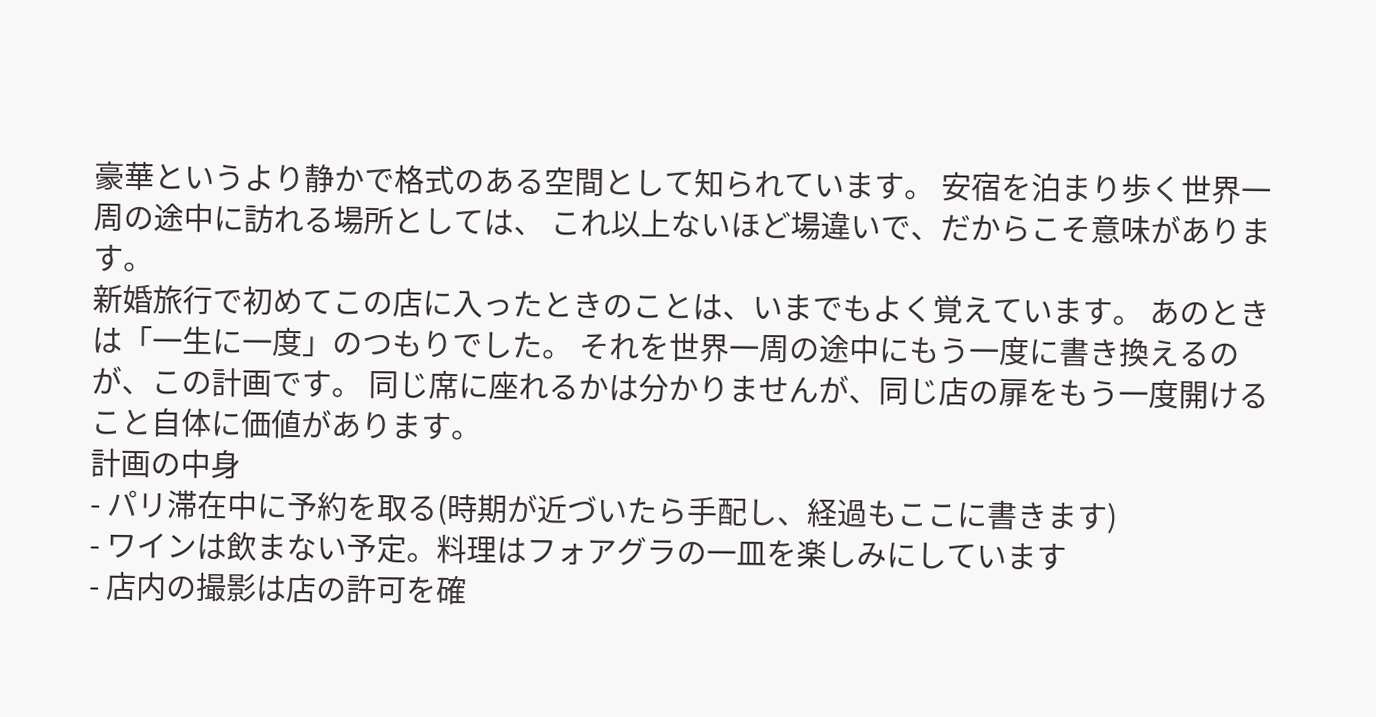豪華というより静かで格式のある空間として知られています。 安宿を泊まり歩く世界一周の途中に訪れる場所としては、 これ以上ないほど場違いで、だからこそ意味があります。
新婚旅行で初めてこの店に入ったときのことは、いまでもよく覚えています。 あのときは「一生に一度」のつもりでした。 それを世界一周の途中にもう一度に書き換えるのが、この計画です。 同じ席に座れるかは分かりませんが、同じ店の扉をもう一度開けること自体に価値があります。
計画の中身
- パリ滞在中に予約を取る(時期が近づいたら手配し、経過もここに書きます)
- ワインは飲まない予定。料理はフォアグラの一皿を楽しみにしています
- 店内の撮影は店の許可を確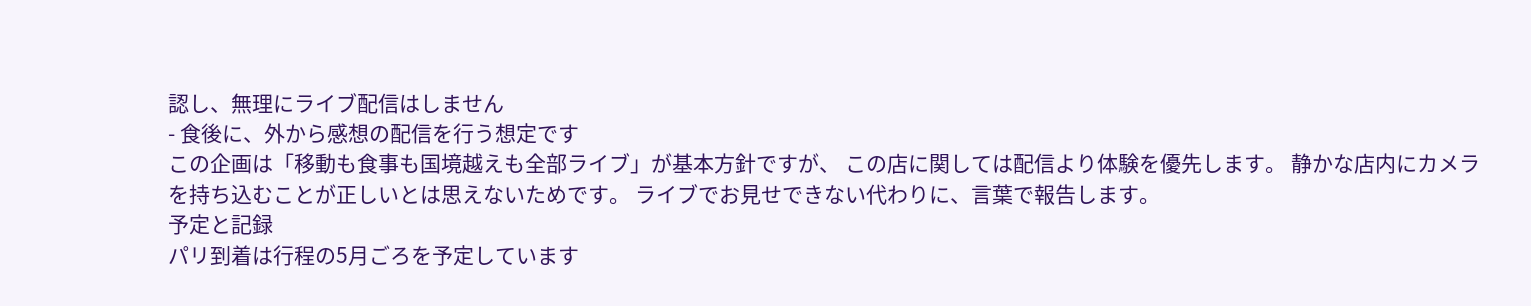認し、無理にライブ配信はしません
- 食後に、外から感想の配信を行う想定です
この企画は「移動も食事も国境越えも全部ライブ」が基本方針ですが、 この店に関しては配信より体験を優先します。 静かな店内にカメラを持ち込むことが正しいとは思えないためです。 ライブでお見せできない代わりに、言葉で報告します。
予定と記録
パリ到着は行程の5月ごろを予定しています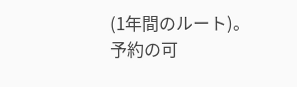(1年間のルート)。 予約の可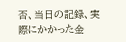否、当日の記録、実際にかかった金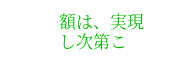額は、実現し次第こ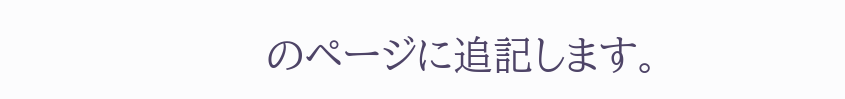のページに追記します。